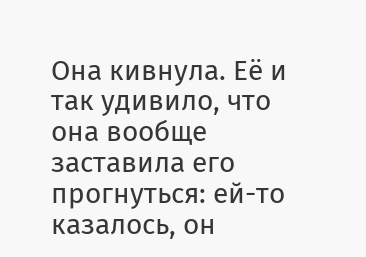Она кивнула. Её и так удивило, что она вообще заставила его прогнуться: ей-то казалось, он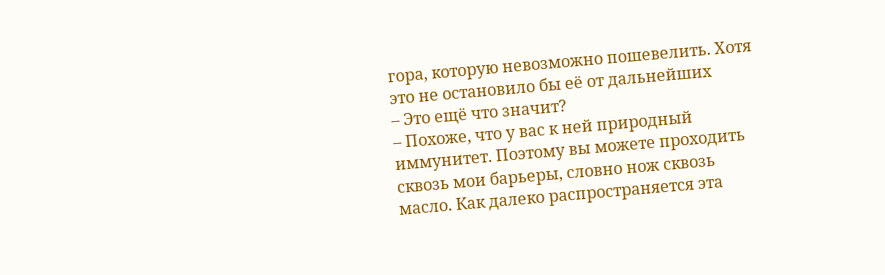гора, которую невозможно пошевелить. Хотя это не остановило бы её от дальнейших
– Это ещё что значит?
– Похоже, что у вас к ней природный иммунитет. Поэтому вы можете проходить сквозь мои барьеры, словно нож сквозь масло. Как далеко распространяется эта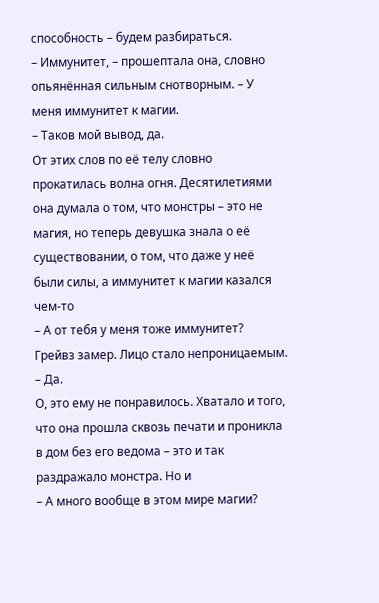способность – будем разбираться.
– Иммунитет, – прошептала она, словно опьянённая сильным снотворным. – У меня иммунитет к магии.
– Таков мой вывод, да.
От этих слов по её телу словно прокатилась волна огня. Десятилетиями она думала о том, что монстры – это не магия, но теперь девушка знала о её существовании, о том, что даже у неё были силы, а иммунитет к магии казался чем-то
– А от тебя у меня тоже иммунитет?
Грейвз замер. Лицо стало непроницаемым.
– Да.
О, это ему не понравилось. Хватало и того, что она прошла сквозь печати и проникла в дом без его ведома – это и так раздражало монстра. Но и
– А много вообще в этом мире магии?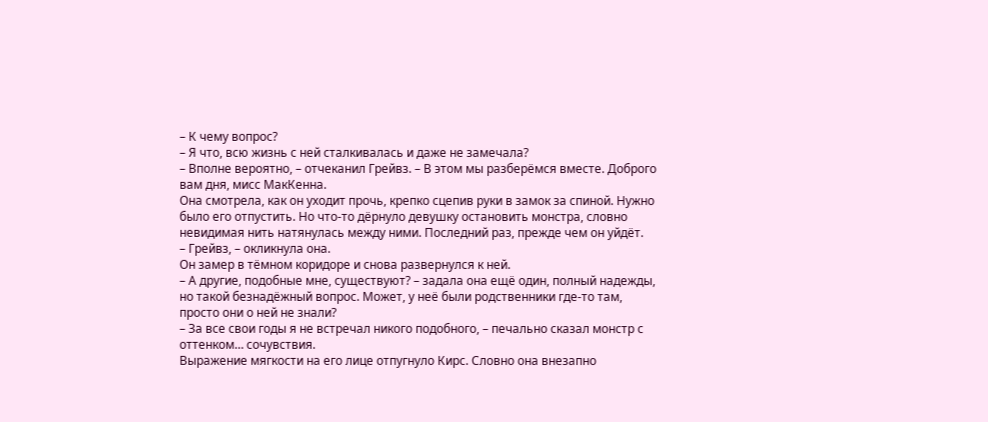– К чему вопрос?
– Я что, всю жизнь с ней сталкивалась и даже не замечала?
– Вполне вероятно, – отчеканил Грейвз. – В этом мы разберёмся вместе. Доброго вам дня, мисс МакКенна.
Она смотрела, как он уходит прочь, крепко сцепив руки в замок за спиной. Нужно было его отпустить. Но что-то дёрнуло девушку остановить монстра, словно невидимая нить натянулась между ними. Последний раз, прежде чем он уйдёт.
– Грейвз, – окликнула она.
Он замер в тёмном коридоре и снова развернулся к ней.
– А другие, подобные мне, существуют? – задала она ещё один, полный надежды, но такой безнадёжный вопрос. Может, у неё были родственники где-то там, просто они о ней не знали?
– За все свои годы я не встречал никого подобного, – печально сказал монстр с оттенком… сочувствия.
Выражение мягкости на его лице отпугнуло Кирс. Словно она внезапно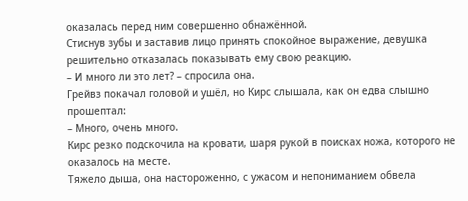оказалась перед ним совершенно обнажённой.
Стиснув зубы и заставив лицо принять спокойное выражение, девушка решительно отказалась показывать ему свою реакцию.
– И много ли это лет? – спросила она.
Грейвз покачал головой и ушёл, но Кирс слышала, как он едва слышно прошептал:
– Много, очень много.
Кирс резко подскочила на кровати, шаря рукой в поисках ножа, которого не оказалось на месте.
Тяжело дыша, она настороженно, с ужасом и непониманием обвела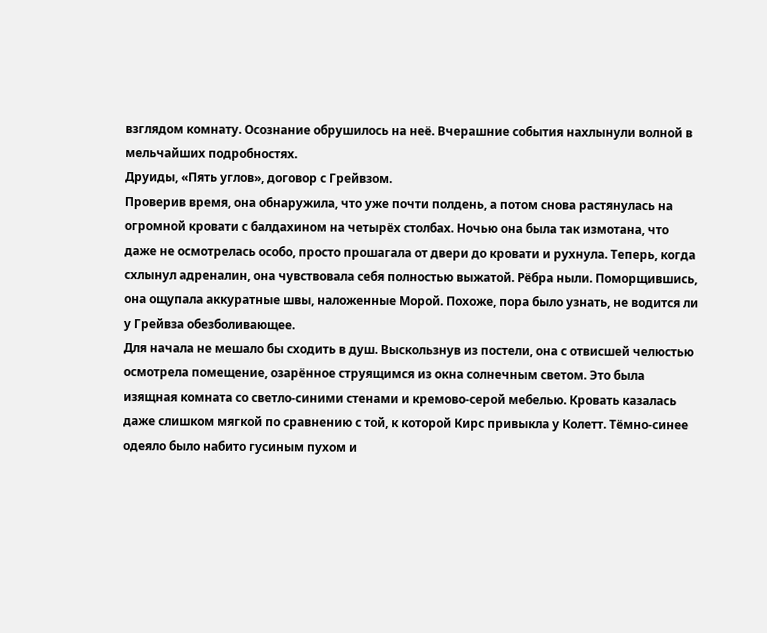взглядом комнату. Осознание обрушилось на неё. Вчерашние события нахлынули волной в мельчайших подробностях.
Друиды, «Пять углов», договор с Грейвзом.
Проверив время, она обнаружила, что уже почти полдень, а потом снова растянулась на огромной кровати с балдахином на четырёх столбах. Ночью она была так измотана, что даже не осмотрелась особо, просто прошагала от двери до кровати и рухнула. Теперь, когда схлынул адреналин, она чувствовала себя полностью выжатой. Рёбра ныли. Поморщившись, она ощупала аккуратные швы, наложенные Морой. Похоже, пора было узнать, не водится ли у Грейвза обезболивающее.
Для начала не мешало бы сходить в душ. Выскользнув из постели, она с отвисшей челюстью осмотрела помещение, озарённое струящимся из окна солнечным светом. Это была изящная комната со светло-синими стенами и кремово-серой мебелью. Кровать казалась даже слишком мягкой по сравнению с той, к которой Кирс привыкла у Колетт. Тёмно-синее одеяло было набито гусиным пухом и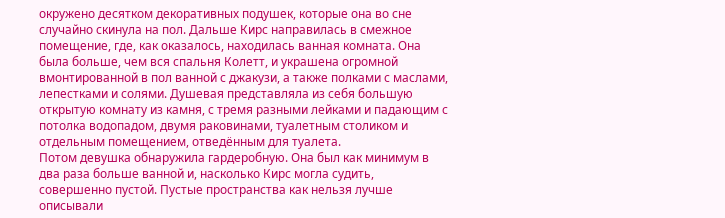окружено десятком декоративных подушек, которые она во сне случайно скинула на пол. Дальше Кирс направилась в смежное помещение, где, как оказалось, находилась ванная комната. Она была больше, чем вся спальня Колетт, и украшена огромной вмонтированной в пол ванной с джакузи, а также полками с маслами, лепестками и солями. Душевая представляла из себя большую открытую комнату из камня, с тремя разными лейками и падающим с потолка водопадом, двумя раковинами, туалетным столиком и отдельным помещением, отведённым для туалета.
Потом девушка обнаружила гардеробную. Она был как минимум в два раза больше ванной и, насколько Кирс могла судить, совершенно пустой. Пустые пространства как нельзя лучше описывали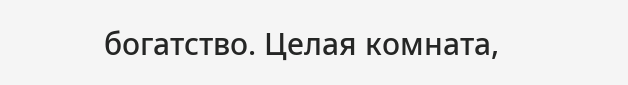богатство. Целая комната,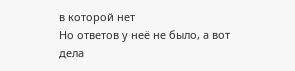в которой нет
Но ответов у неё не было, а вот дела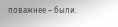поважнее – были.